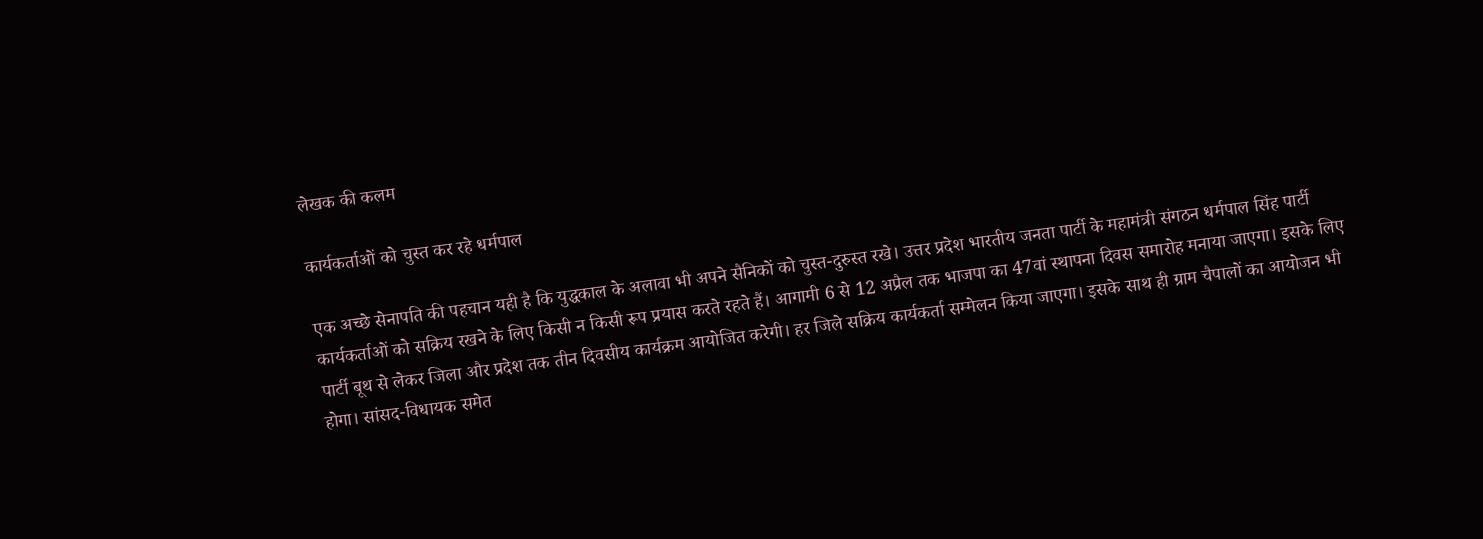लेखक की कलम

कार्यकर्ताओं को चुस्त कर रहे धर्मपाल

एक अच्छे सेनापति की पहचान यही है कि युद्धकाल के अलावा भी अपने सैनिकों को चुस्त-दुरुस्त रखे। उत्तर प्रदेश भारतीय जनता पार्टी के महामंत्री संगठन धर्मपाल सिंह पार्टी कार्यकर्ताओं को सक्रिय रखने के लिए किसी न किसी रूप प्रयास करते रहते हैं। आगामी 6 से 12 अप्रैल तक भाजपा का 47वां स्थापना दिवस समारोह मनाया जाएगा। इसके लिए पार्टी बूथ से लेकर जिला और प्रदेश तक तीन दिवसीय कार्यक्रम आयोजित करेगी। हर जिले सक्रिय कार्यकर्ता सम्मेलन किया जाएगा। इसके साथ ही ग्राम चैपालों का आयोजन भी होगा। सांसद-विधायक समेत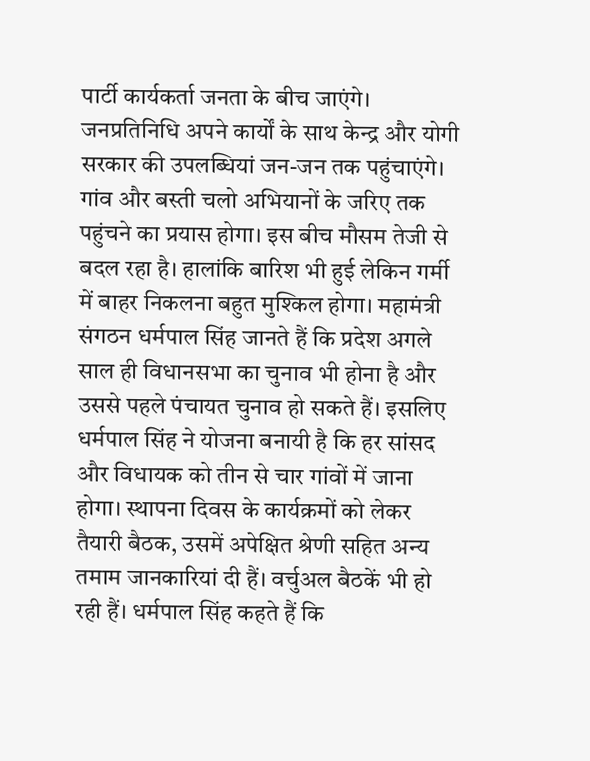पार्टी कार्यकर्ता जनता के बीच जाएंगे। जनप्रतिनिधि अपने कार्यों के साथ केन्द्र और योगी सरकार की उपलब्धियां जन-जन तक पहुंचाएंगे। गांव और बस्ती चलो अभियानों के जरिए तक पहुंचने का प्रयास होगा। इस बीच मौसम तेजी से बदल रहा है। हालांकि बारिश भी हुई लेकिन गर्मी में बाहर निकलना बहुत मुश्किल होगा। महामंत्री संगठन धर्मपाल सिंह जानते हैं कि प्रदेश अगले साल ही विधानसभा का चुनाव भी होना है और उससे पहले पंचायत चुनाव हो सकते हैं। इसलिए धर्मपाल सिंह ने योजना बनायी है कि हर सांसद और विधायक को तीन से चार गांवों में जाना होगा। स्थापना दिवस के कार्यक्रमों को लेकर तैयारी बैठक, उसमें अपेक्षित श्रेणी सहित अन्य तमाम जानकारियां दी हैं। वर्चुअल बैठकें भी हो रही हैं। धर्मपाल सिंह कहते हैं कि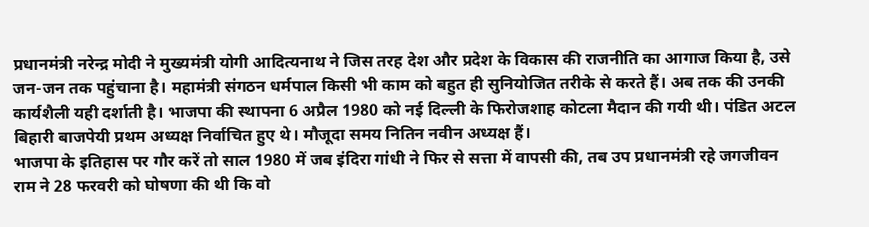प्रधानमंत्री नरेन्द्र मोदी ने मुख्यमंत्री योगी आदित्यनाथ ने जिस तरह देश और प्रदेश के विकास की राजनीति का आगाज किया है, उसे जन-जन तक पहुंचाना है। महामंत्री संगठन धर्मपाल किसी भी काम को बहुत ही सुनियोजित तरीके से करते हैं। अब तक की उनकी कार्यशैली यही दर्शाती है। भाजपा की स्थापना 6 अप्रैल 1980 को नई दिल्ली के फिरोजशाह कोटला मैदान की गयी थी। पंडित अटल बिहारी बाजपेयी प्रथम अध्यक्ष निर्वाचित हुए थे। मौजूदा समय नितिन नवीन अध्यक्ष हैं।
भाजपा के इतिहास पर गौर करें तो साल 1980 में जब इंदिरा गांधी ने फिर से सत्ता में वापसी की, तब उप प्रधानमंत्री रहे जगजीवन राम ने 28 फरवरी को घोषणा की थी कि वो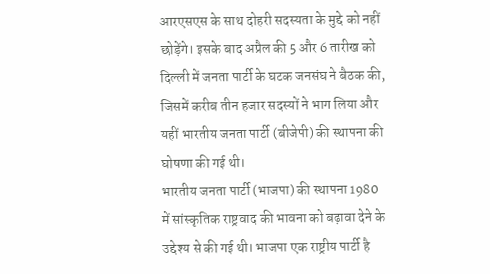आरएसएस के साथ दोहरी सदस्यता के मुद्दे को नहीं छोड़ेंगे। इसके बाद अप्रैल की 5 और 6 तारीख को दिल्ली में जनता पार्टी के घटक जनसंघ ने बैठक की, जिसमें करीब तीन हजार सदस्यों ने भाग लिया और यहीं भारतीय जनता पार्टी (बीजेपी) की स्थापना की घोषणा की गई थी।
भारतीय जनता पार्टी (भाजपा) की स्थापना 1980 में सांस्कृतिक राष्ट्रवाद की भावना को बढ़ावा देने के उद्देश्य से की गई थी। भाजपा एक राष्ट्रीय पार्टी है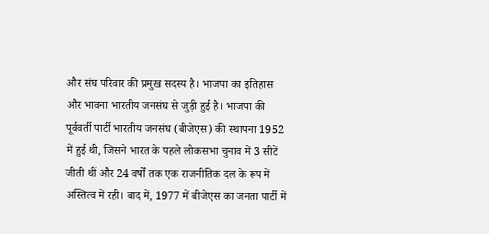और संघ परिवार की प्रमुख सदस्य है। भाजपा का इतिहास और भावना भारतीय जनसंघ से जुड़ी हुई है। भाजपा की पूर्ववर्ती पार्टी भारतीय जनसंघ (बीजेएस) की स्थापना 1952 में हुई थी, जिसने भारत के पहले लोकसभा चुनाव में 3 सीटें जीती थीं और 24 वर्षों तक एक राजनीतिक दल के रूप में अस्तित्व में रही। बाद में, 1977 में बीजेएस का जनता पार्टी में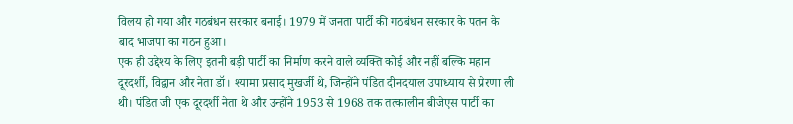विलय हो गया और गठबंधन सरकार बनाई। 1979 में जनता पार्टी की गठबंधन सरकार के पतन के बाद भाजपा का गठन हुआ।
एक ही उद्देश्य के लिए इतनी बड़ी पार्टी का निर्माण करने वाले व्यक्ति कोई और नहीं बल्कि महान दूरदर्शी, विद्वान और नेता डॉ। श्यामा प्रसाद मुखर्जी थे, जिन्होंने पंडित दीनदयाल उपाध्याय से प्रेरणा ली थी। पंडित जी एक दूरदर्शी नेता थे और उन्होंने 1953 से 1968 तक तत्कालीन बीजेएस पार्टी का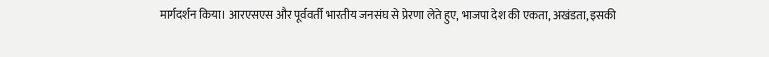मार्गदर्शन किया। आरएसएस और पूर्ववर्ती भारतीय जनसंघ से प्रेरणा लेते हुए, भाजपा देश की एकता, अखंडता, इसकी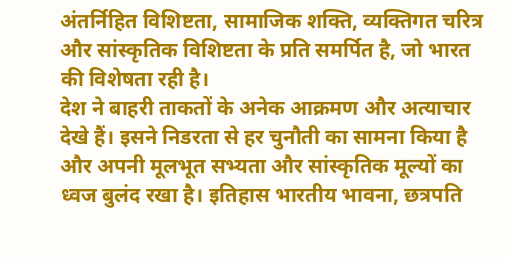अंतर्निहित विशिष्टता, सामाजिक शक्ति, व्यक्तिगत चरित्र और सांस्कृतिक विशिष्टता के प्रति समर्पित है, जो भारत की विशेषता रही है।
देश ने बाहरी ताकतों के अनेक आक्रमण और अत्याचार देखे हैं। इसने निडरता से हर चुनौती का सामना किया है और अपनी मूलभूत सभ्यता और सांस्कृतिक मूल्यों का ध्वज बुलंद रखा है। इतिहास भारतीय भावना, छत्रपति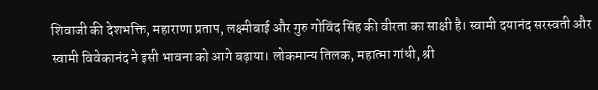शिवाजी की देशभक्ति, महाराणा प्रताप, लक्ष्मीबाई और गुरु गोविंद सिंह की वीरता का साक्षी है। स्वामी दयानंद सरस्वती और स्वामी विवेकानंद ने इसी भावना को आगे बढ़ाया। लोकमान्य तिलक, महात्मा गांधी, श्री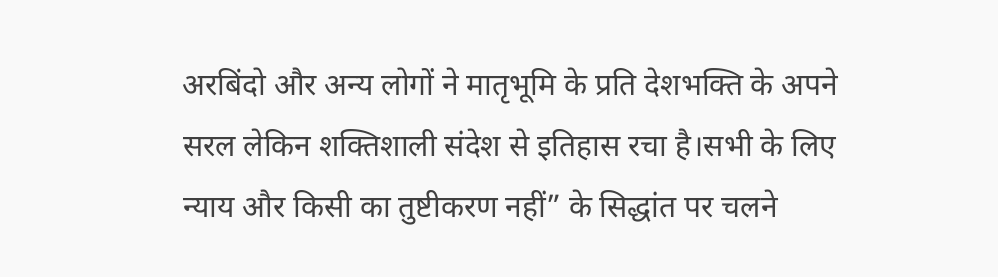अरबिंदो और अन्य लोगों ने मातृभूमि के प्रति देशभक्ति के अपने सरल लेकिन शक्तिशाली संदेश से इतिहास रचा है।सभी के लिए न्याय और किसी का तुष्टीकरण नहीं” के सिद्धांत पर चलने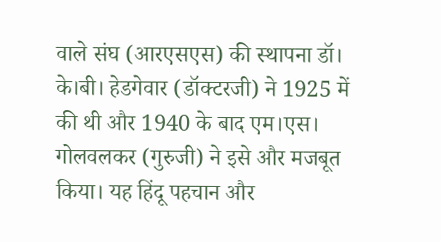वाले संघ (आरएसएस) की स्थापना डॉ। के।बी। हेडगेवार (डॉक्टरजी) ने 1925 में की थी और 1940 के बाद एम।एस। गोलवलकर (गुरुजी) ने इसे और मजबूत किया। यह हिंदू पहचान और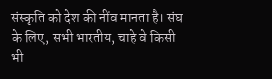संस्कृति को देश की नींव मानता है। संघ के लिए, सभी भारतीय, चाहे वे किसी भी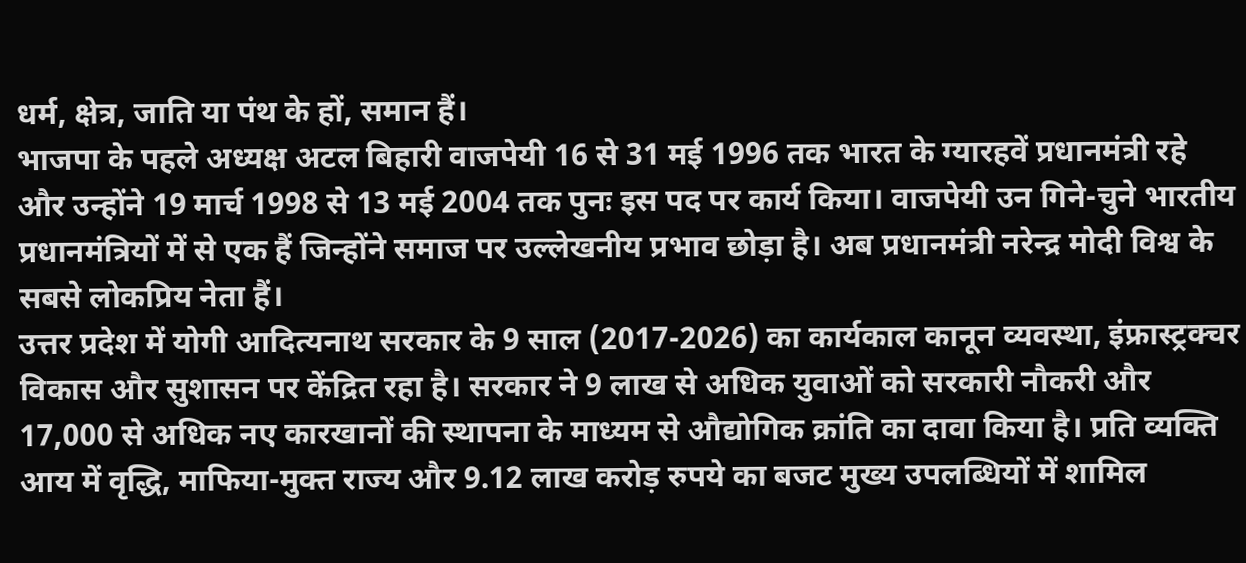धर्म, क्षेत्र, जाति या पंथ के हों, समान हैं।
भाजपा के पहले अध्यक्ष अटल बिहारी वाजपेयी 16 से 31 मई 1996 तक भारत के ग्यारहवें प्रधानमंत्री रहे और उन्होंने 19 मार्च 1998 से 13 मई 2004 तक पुनः इस पद पर कार्य किया। वाजपेयी उन गिने-चुने भारतीय प्रधानमंत्रियों में से एक हैं जिन्होंने समाज पर उल्लेखनीय प्रभाव छोड़ा है। अब प्रधानमंत्री नरेन्द्र मोदी विश्व के सबसे लोकप्रिय नेता हैं।
उत्तर प्रदेश में योगी आदित्यनाथ सरकार के 9 साल (2017-2026) का कार्यकाल कानून व्यवस्था, इंफ्रास्ट्रक्चर विकास और सुशासन पर केंद्रित रहा है। सरकार ने 9 लाख से अधिक युवाओं को सरकारी नौकरी और 17,000 से अधिक नए कारखानों की स्थापना के माध्यम से औद्योगिक क्रांति का दावा किया है। प्रति व्यक्ति आय में वृद्धि, माफिया-मुक्त राज्य और 9.12 लाख करोड़ रुपये का बजट मुख्य उपलब्धियों में शामिल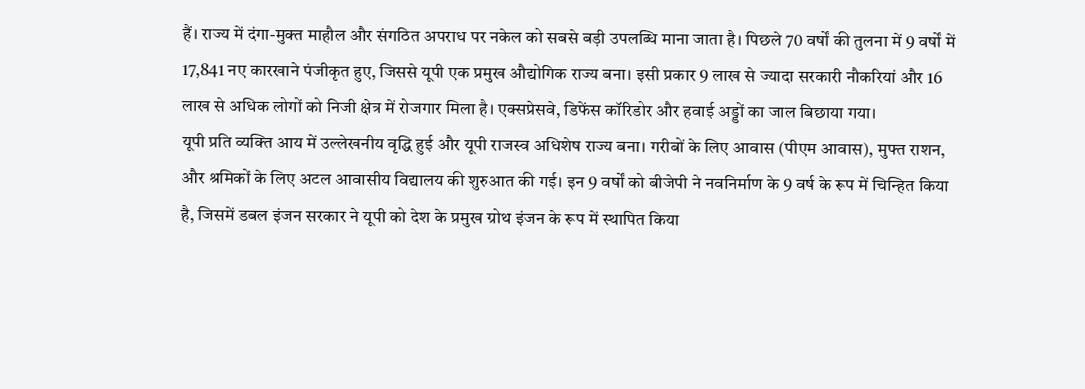हैं। राज्य में दंगा-मुक्त माहौल और संगठित अपराध पर नकेल को सबसे बड़ी उपलब्धि माना जाता है। पिछले 70 वर्षों की तुलना में 9 वर्षों में 17,841 नए कारखाने पंजीकृत हुए, जिससे यूपी एक प्रमुख औद्योगिक राज्य बना। इसी प्रकार 9 लाख से ज्यादा सरकारी नौकरियां और 16 लाख से अधिक लोगों को निजी क्षेत्र में रोजगार मिला है। एक्सप्रेसवे, डिफेंस कॉरिडोर और हवाई अड्डों का जाल बिछाया गया।
यूपी प्रति व्यक्ति आय में उल्लेखनीय वृद्धि हुई और यूपी राजस्व अधिशेष राज्य बना। गरीबों के लिए आवास (पीएम आवास), मुफ्त राशन, और श्रमिकों के लिए अटल आवासीय विद्यालय की शुरुआत की गई। इन 9 वर्षों को बीजेपी ने नवनिर्माण के 9 वर्ष के रूप में चिन्हित किया है, जिसमें डबल इंजन सरकार ने यूपी को देश के प्रमुख ग्रोथ इंजन के रूप में स्थापित किया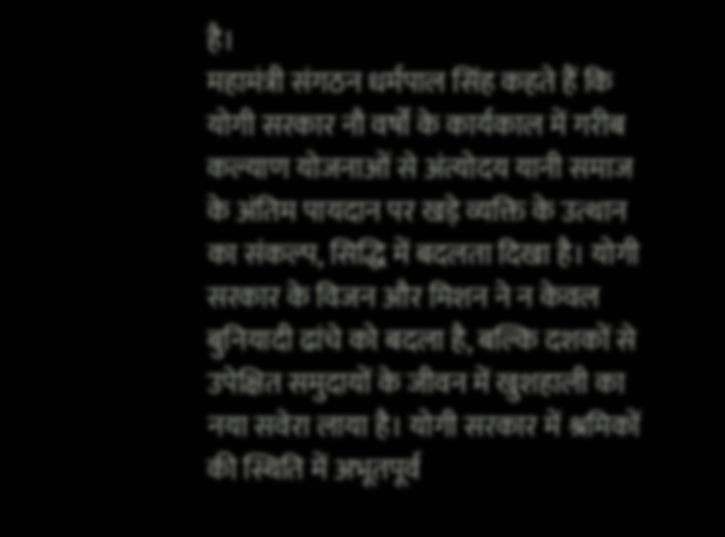है।
महामंत्री संगठन धर्मपाल सिंह कहते हैं कि योगी सरकार नौ वर्षों के कार्यकाल में गरीब कल्याण योजनाओं से अंत्योदय यानी समाज के अंतिम पायदान पर खड़े व्यक्ति के उत्थान का संकल्प, सिद्धि में बदलता दिखा है। योगी सरकार के विजन और मिशन ने न केवल बुनियादी ढांचे को बदला है, बल्कि दशकों से उपेक्षित समुदायों के जीवन में खुशहाली का नया सवेरा लाया है। योगी सरकार में श्रमिकों की स्थिति में अभूतपूर्व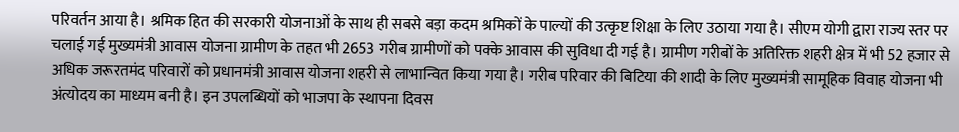परिवर्तन आया है। श्रमिक हित की सरकारी योजनाओं के साथ ही सबसे बड़ा कदम श्रमिकों के पाल्यों की उत्कृष्ट शिक्षा के लिए उठाया गया है। सीएम योगी द्वारा राज्य स्तर पर चलाई गई मुख्यमंत्री आवास योजना ग्रामीण के तहत भी 2653 गरीब ग्रामीणों को पक्के आवास की सुविधा दी गई है। ग्रामीण गरीबों के अतिरिक्त शहरी क्षेत्र में भी 52 हजार से अधिक जरूरतमंद परिवारों को प्रधानमंत्री आवास योजना शहरी से लाभान्वित किया गया है। गरीब परिवार की बिटिया की शादी के लिए मुख्यमंत्री सामूहिक विवाह योजना भी अंत्योदय का माध्यम बनी है। इन उपलब्धियों को भाजपा के स्थापना दिवस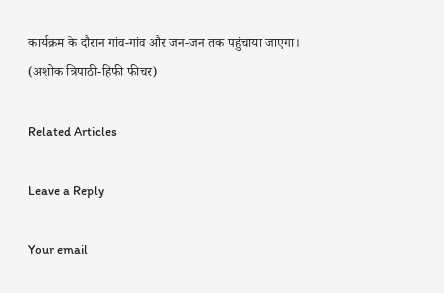कार्यक्रम के दौरान गांव-गांव और जन-जन तक पहुंचाया जाएगा।
(अशोक त्रिपाठी-हिफी फीचर)

Related Articles

Leave a Reply

Your email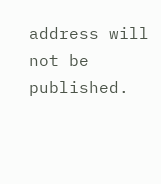address will not be published.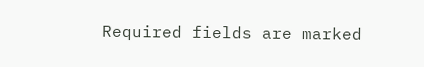Required fields are marked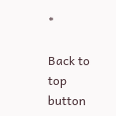*

Back to top button